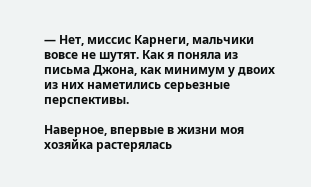— Нет, миссис Карнеги, мальчики вовсе не шутят. Как я поняла из письма Джона, как минимум у двоих из них наметились серьезные перспективы.

Наверное, впервые в жизни моя хозяйка растерялась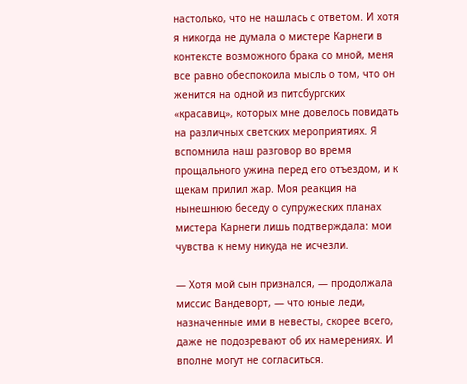настолько, что не нашлась с ответом. И хотя я никогда не думала о мистере Карнеги в контексте возможного брака со мной, меня все равно обеспокоила мысль о том, что он женится на одной из питсбургских «красавиц», которых мне довелось повидать на различных светских мероприятиях. Я вспомнила наш разговор во время прощального ужина перед его отъездом, и к щекам прилил жар. Моя реакция на нынешнюю беседу о супружеских планах мистера Карнеги лишь подтверждала: мои чувства к нему никуда не исчезли.

— Хотя мой сын признался, — продолжала миссис Вандеворт, — что юные леди, назначенные ими в невесты, скорее всего, даже не подозревают об их намерениях. И вполне могут не согласиться.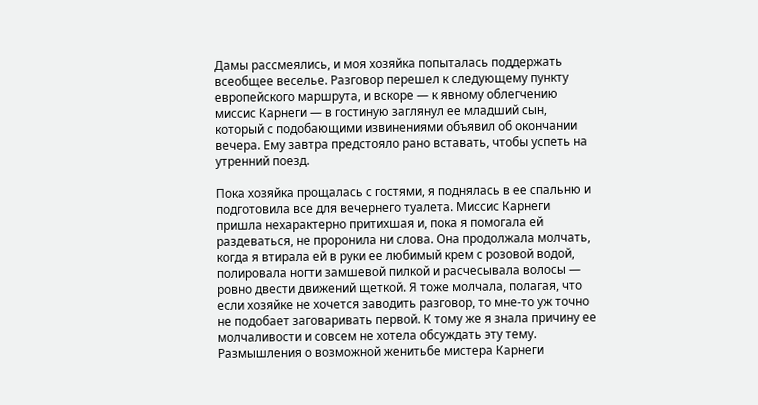Дамы рассмеялись, и моя хозяйка попыталась поддержать всеобщее веселье. Разговор перешел к следующему пункту европейского маршрута, и вскоре — к явному облегчению миссис Карнеги — в гостиную заглянул ее младший сын, который с подобающими извинениями объявил об окончании вечера. Ему завтра предстояло рано вставать, чтобы успеть на утренний поезд.

Пока хозяйка прощалась с гостями, я поднялась в ее спальню и подготовила все для вечернего туалета. Миссис Карнеги пришла нехарактерно притихшая и, пока я помогала ей раздеваться, не проронила ни слова. Она продолжала молчать, когда я втирала ей в руки ее любимый крем с розовой водой, полировала ногти замшевой пилкой и расчесывала волосы — ровно двести движений щеткой. Я тоже молчала, полагая, что если хозяйке не хочется заводить разговор, то мне-то уж точно не подобает заговаривать первой. К тому же я знала причину ее молчаливости и совсем не хотела обсуждать эту тему. Размышления о возможной женитьбе мистера Карнеги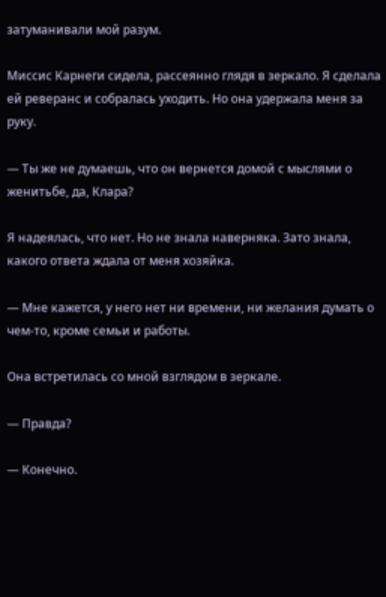затуманивали мой разум.

Миссис Карнеги сидела, рассеянно глядя в зеркало. Я сделала ей реверанс и собралась уходить. Но она удержала меня за руку.

— Ты же не думаешь, что он вернется домой с мыслями о женитьбе, да, Клара?

Я надеялась, что нет. Но не знала наверняка. Зато знала, какого ответа ждала от меня хозяйка.

— Мне кажется, у него нет ни времени, ни желания думать о чем-то, кроме семьи и работы.

Она встретилась со мной взглядом в зеркале.

— Правда?

— Конечно.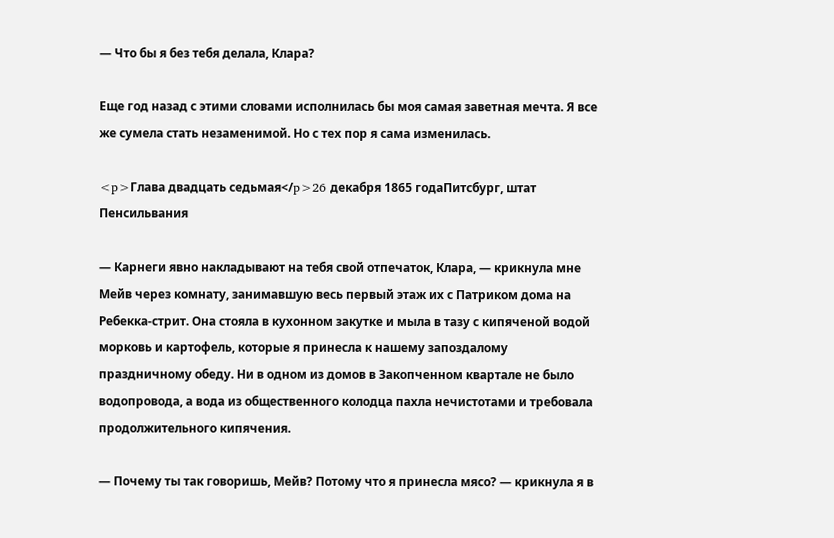— Что бы я без тебя делала, Клара?

Еще год назад с этими словами исполнилась бы моя самая заветная мечта. Я все же сумела стать незаменимой. Но с тех пор я сама изменилась.

<p>Глава двадцать седьмая</p>26 декабря 1865 годаПитсбург, штат Пенсильвания

— Карнеги явно накладывают на тебя свой отпечаток, Клара, — крикнула мне Мейв через комнату, занимавшую весь первый этаж их с Патриком дома на Ребекка-стрит. Она стояла в кухонном закутке и мыла в тазу с кипяченой водой морковь и картофель, которые я принесла к нашему запоздалому праздничному обеду. Ни в одном из домов в Закопченном квартале не было водопровода, а вода из общественного колодца пахла нечистотами и требовала продолжительного кипячения.

— Почему ты так говоришь, Мейв? Потому что я принесла мясо? — крикнула я в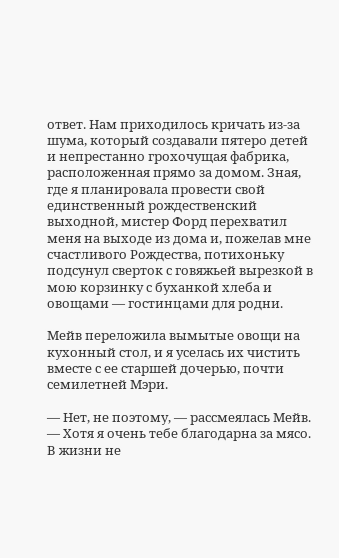ответ. Нам приходилось кричать из-за шума, который создавали пятеро детей и непрестанно грохочущая фабрика, расположенная прямо за домом. Зная, где я планировала провести свой единственный рождественский выходной, мистер Форд перехватил меня на выходе из дома и, пожелав мне счастливого Рождества, потихоньку подсунул сверток с говяжьей вырезкой в мою корзинку с буханкой хлеба и овощами — гостинцами для родни.

Мейв переложила вымытые овощи на кухонный стол, и я уселась их чистить вместе с ее старшей дочерью, почти семилетней Мэри.

— Нет, не поэтому, — рассмеялась Мейв. — Хотя я очень тебе благодарна за мясо. В жизни не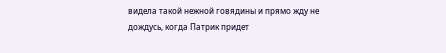видела такой нежной говядины и прямо жду не дождусь, когда Патрик придет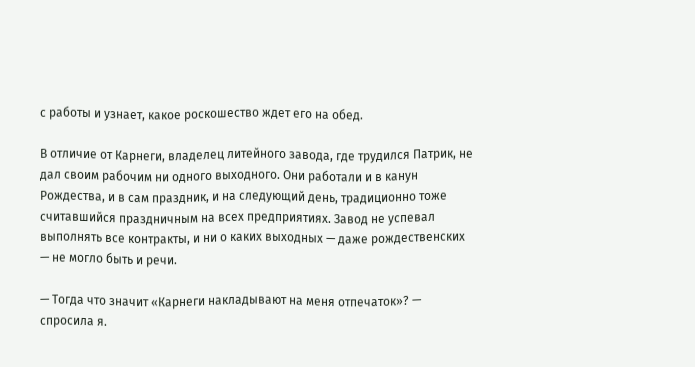с работы и узнает, какое роскошество ждет его на обед.

В отличие от Карнеги, владелец литейного завода, где трудился Патрик, не дал своим рабочим ни одного выходного. Они работали и в канун Рождества, и в сам праздник, и на следующий день, традиционно тоже считавшийся праздничным на всех предприятиях. Завод не успевал выполнять все контракты, и ни о каких выходных — даже рождественских — не могло быть и речи.

— Тогда что значит «Карнеги накладывают на меня отпечаток»? — спросила я.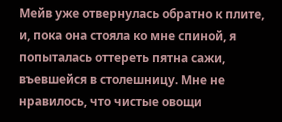Мейв уже отвернулась обратно к плите, и, пока она стояла ко мне спиной, я попыталась оттереть пятна сажи, въевшейся в столешницу. Мне не нравилось, что чистые овощи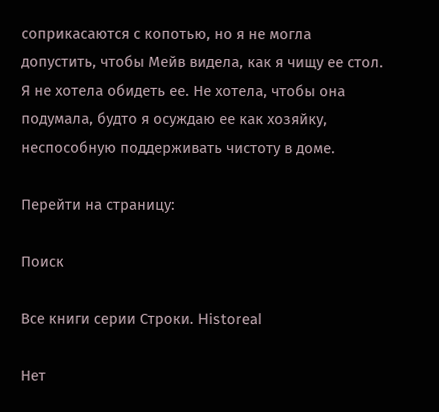соприкасаются с копотью, но я не могла допустить, чтобы Мейв видела, как я чищу ее стол. Я не хотела обидеть ее. Не хотела, чтобы она подумала, будто я осуждаю ее как хозяйку, неспособную поддерживать чистоту в доме.

Перейти на страницу:

Поиск

Все книги серии Строки. Historeal

Нет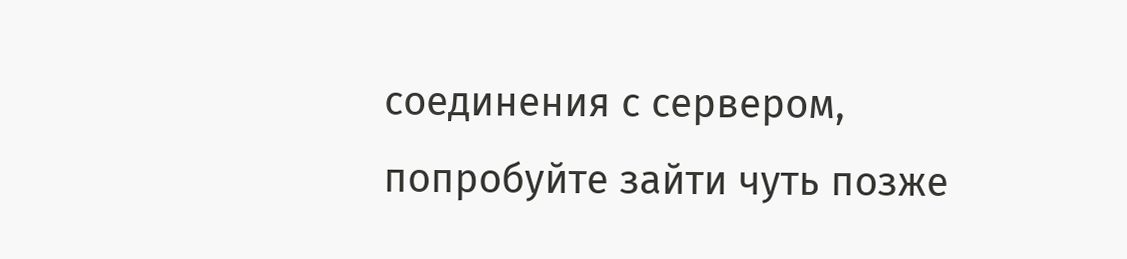соединения с сервером, попробуйте зайти чуть позже